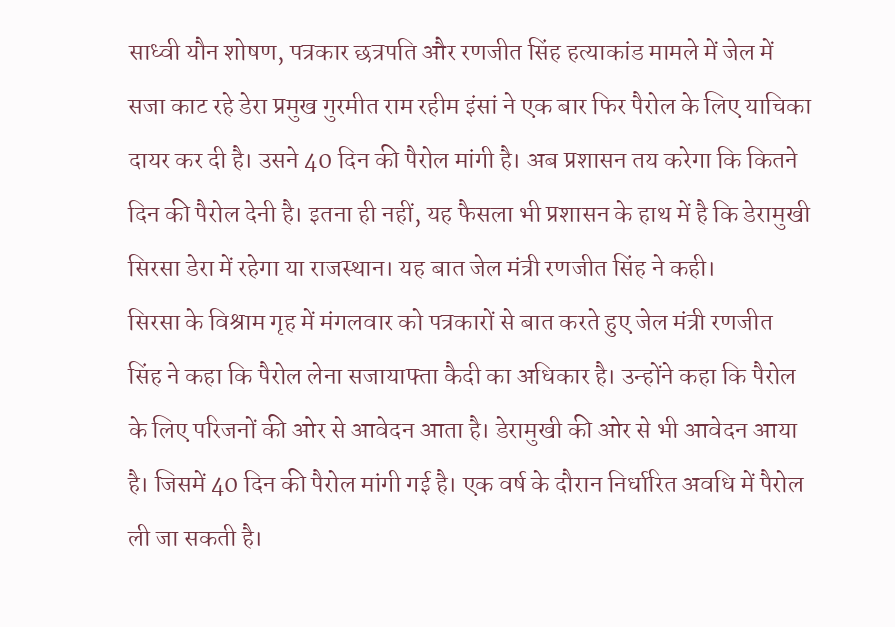साध्वी यौन शोषण, पत्रकार छत्रपति और रणजीत सिंह हत्याकांड मामले में जेल में सजा काट रहे डेरा प्रमुख गुरमीत राम रहीम इंसां ने एक बार फिर पैरोल के लिए याचिका दायर कर दी है। उसने 40 दिन की पैरोल मांगी है। अब प्रशासन तय करेगा कि कितने दिन की पैरोल देनी है। इतना ही नहीं, यह फैसला भी प्रशासन के हाथ में है कि डेरामुखी सिरसा डेरा में रहेगा या राजस्थान। यह बात जेल मंत्री रणजीत सिंह ने कही।
सिरसा के विश्राम गृह में मंगलवार को पत्रकारों से बात करते हुए जेल मंत्री रणजीत सिंह ने कहा कि पैरोल लेना सजायाफ्ता कैदी का अधिकार है। उन्होंने कहा कि पैरोल के लिए परिजनों की ओर से आवेदन आता है। डेरामुखी की ओर से भी आवेदन आया है। जिसमें 40 दिन की पैरोल मांगी गई है। एक वर्ष के दौरान निर्धारित अवधि में पैरोल ली जा सकती है।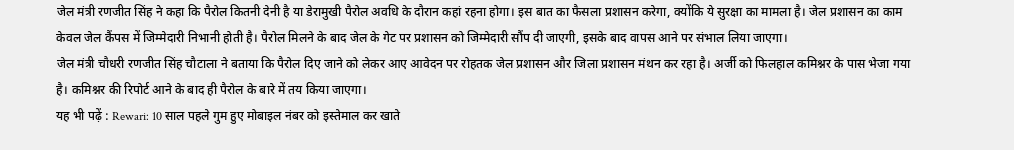जेल मंत्री रणजीत सिंह ने कहा कि पैरोल कितनी देनी है या डेरामुखी पैरोल अवधि के दौरान कहां रहना होगा। इस बात का फैसला प्रशासन करेगा, क्योंकि ये सुरक्षा का मामला है। जेल प्रशासन का काम केवल जेल कैंपस में जिम्मेदारी निभानी होती है। पैरोल मिलने के बाद जेल के गेट पर प्रशासन को जिम्मेदारी सौंप दी जाएगी, इसके बाद वापस आने पर संभाल लिया जाएगा।
जेल मंत्री चौधरी रणजीत सिंह चौटाला ने बताया कि पैरोल दिए जाने को लेकर आए आवेदन पर रोहतक जेल प्रशासन और जिला प्रशासन मंथन कर रहा है। अर्जी को फिलहाल कमिश्नर के पास भेजा गया है। कमिश्नर की रिपोर्ट आने के बाद ही पैरोल के बारे में तय किया जाएगा।
यह भी पढ़ें : Rewari: 10 साल पहले गुम हुए मोबाइल नंबर को इस्तेमाल कर खाते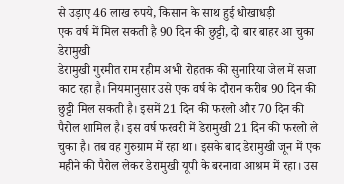से उड़ाए 46 लाख रुपये, किसान के साथ हुई धोखाधड़ी
एक वर्ष में मिल सकती है 90 दिन की छुट्टी, दो बार बाहर आ चुका डेरामुखी
डेरामुखी गुरमीत राम रहीम अभी रोहतक की सुनारिया जेल में सजा काट रहा है। नियमानुसार उसे एक वर्ष के दौरान करीब 90 दिन की छुट्टी मिल सकती है। इसमें 21 दिन की फरलो और 70 दिन की पैरोल शामिल है। इस वर्ष फरवरी में डेरामुखी 21 दिन की फरलो ले चुका है। तब वह गुरुग्राम में रहा था। इसके बाद डेरामुखी जून में एक महीने की पैरोल लेकर डेरामुखी यूपी के बरनावा आश्रम में रहा। उस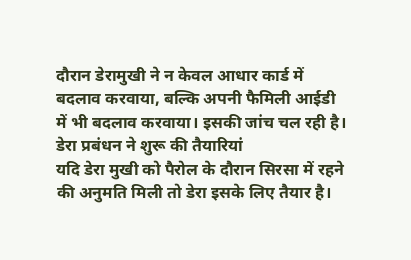दौरान डेरामुखी ने न केवल आधार कार्ड में बदलाव करवाया, बल्कि अपनी फैमिली आईडी में भी बदलाव करवाया। इसकी जांच चल रही है।
डेरा प्रबंधन ने शुरू की तैयारियां
यदि डेरा मुखी को पैरोल के दौरान सिरसा में रहने की अनुमति मिली तो डेरा इसके लिए तैयार है।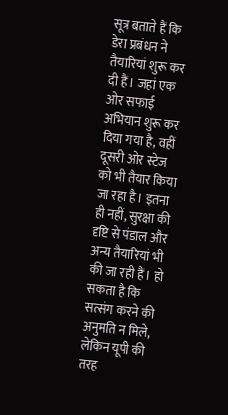सूत्र बताते हैं कि डेरा प्रबंधन ने तैयारियां शुरू कर दी हैं। जहां एक ओर सफाई अभियान शुरू कर दिया गया है, वहीं दूसरी ओर स्टेज को भी तैयार किया जा रहा है। इतना ही नहीं, सुरक्षा की दृष्टि से पंडाल और अन्य तैयारियां भी की जा रही हैं। हो सकता है कि सत्संग करने की अनुमति न मिले, लेकिन यूपी की तरह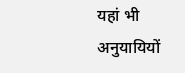यहां भी अनुयायियों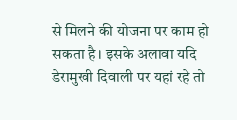से मिलने की योजना पर काम हो सकता है। इसके अलावा यदि डेरामुखी दिवाली पर यहां रहे तो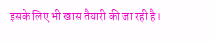इसके लिए भी खास तैयारी की जा रही है।